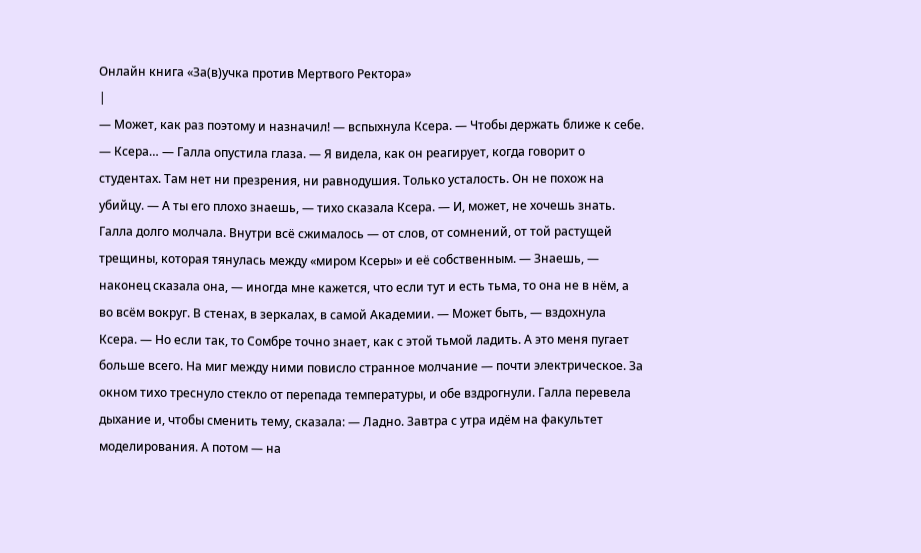Онлайн книга «За(в)учка против Мертвого Ректора»
|
— Может, как раз поэтому и назначил! — вспыхнула Ксера. — Чтобы держать ближе к себе. — Ксера… — Галла опустила глаза. — Я видела, как он реагирует, когда говорит о студентах. Там нет ни презрения, ни равнодушия. Только усталость. Он не похож на убийцу. — А ты его плохо знаешь, — тихо сказала Ксера. — И, может, не хочешь знать. Галла долго молчала. Внутри всё сжималось — от слов, от сомнений, от той растущей трещины, которая тянулась между «миром Ксеры» и её собственным. — Знаешь, — наконец сказала она, — иногда мне кажется, что если тут и есть тьма, то она не в нём, а во всём вокруг. В стенах, в зеркалах, в самой Академии. — Может быть, — вздохнула Ксера. — Но если так, то Сомбре точно знает, как с этой тьмой ладить. А это меня пугает больше всего. На миг между ними повисло странное молчание — почти электрическое. За окном тихо треснуло стекло от перепада температуры, и обе вздрогнули. Галла перевела дыхание и, чтобы сменить тему, сказала: — Ладно. Завтра с утра идём на факультет моделирования. А потом — на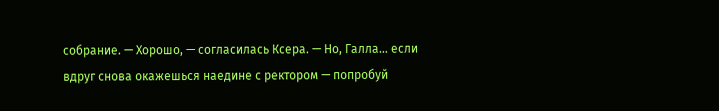собрание. — Хорошо, — согласилась Ксера. — Но, Галла… если вдруг снова окажешься наедине с ректором — попробуй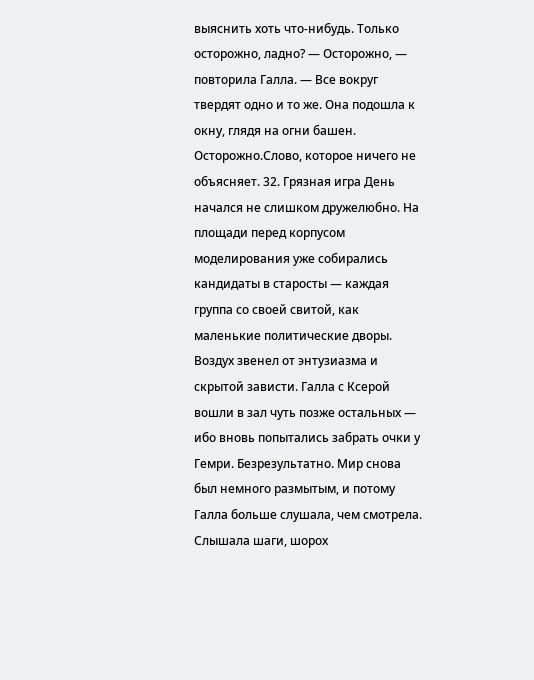выяснить хоть что-нибудь. Только осторожно, ладно? — Осторожно, — повторила Галла. — Все вокруг твердят одно и то же. Она подошла к окну, глядя на огни башен. Осторожно.Слово, которое ничего не объясняет. 32. Грязная игра День начался не слишком дружелюбно. На площади перед корпусом моделирования уже собирались кандидаты в старосты — каждая группа со своей свитой, как маленькие политические дворы. Воздух звенел от энтузиазма и скрытой зависти. Галла с Ксерой вошли в зал чуть позже остальных — ибо вновь попытались забрать очки у Гемри. Безрезультатно. Мир снова был немного размытым, и потому Галла больше слушала, чем смотрела. Слышала шаги, шорох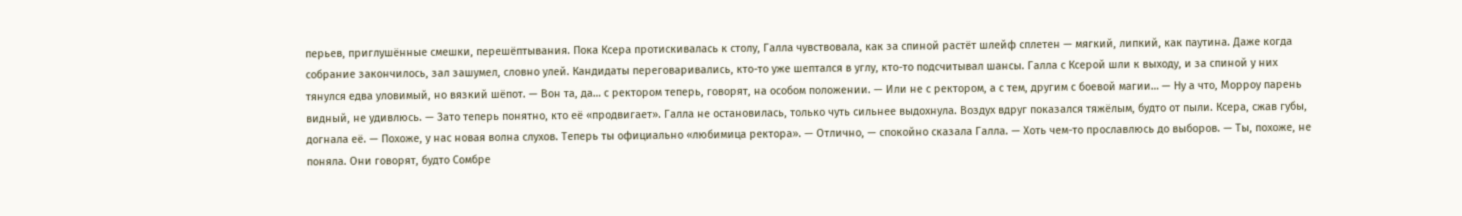перьев, приглушённые смешки, перешёптывания. Пока Ксера протискивалась к столу, Галла чувствовала, как за спиной растёт шлейф сплетен — мягкий, липкий, как паутина. Даже когда собрание закончилось, зал зашумел, словно улей. Кандидаты переговаривались, кто-то уже шептался в углу, кто-то подсчитывал шансы. Галла с Ксерой шли к выходу, и за спиной у них тянулся едва уловимый, но вязкий шёпот. — Вон та, да… с ректором теперь, говорят, на особом положении. — Или не с ректором, а с тем, другим с боевой магии… — Ну а что, Морроу парень видный, не удивлюсь. — Зато теперь понятно, кто её «продвигает». Галла не остановилась, только чуть сильнее выдохнула. Воздух вдруг показался тяжёлым, будто от пыли. Ксера, сжав губы, догнала её. — Похоже, у нас новая волна слухов. Теперь ты официально «любимица ректора». — Отлично, — спокойно сказала Галла. — Хоть чем-то прославлюсь до выборов. — Ты, похоже, не поняла. Они говорят, будто Сомбре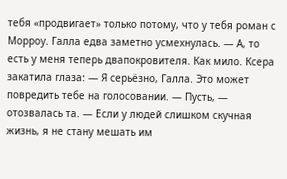тебя «продвигает» только потому, что у тебя роман с Морроу. Галла едва заметно усмехнулась. — А, то есть у меня теперь двапокровителя. Как мило. Ксера закатила глаза: — Я серьёзно, Галла. Это может повредить тебе на голосовании. — Пусть, — отозвалась та. — Если у людей слишком скучная жизнь, я не стану мешать им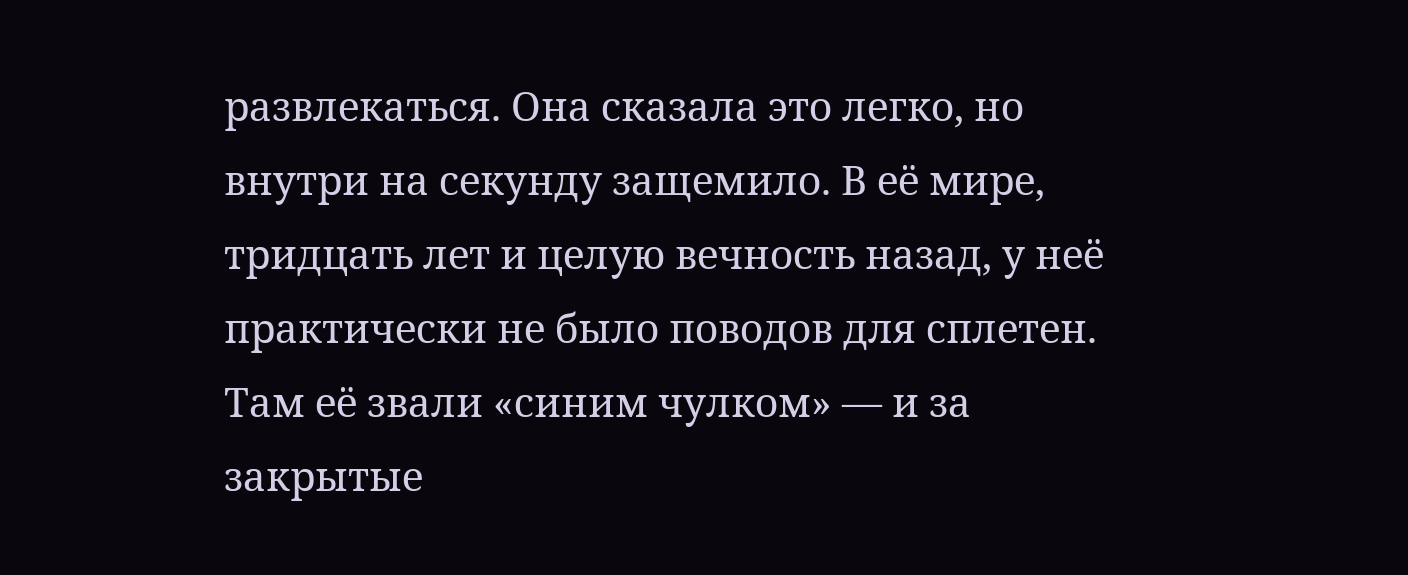развлекаться. Она сказала это легко, но внутри на секунду защемило. В её мире, тридцать лет и целую вечность назад, у неё практически не было поводов для сплетен. Там её звали «синим чулком» — и за закрытые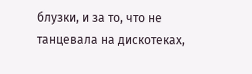блузки, и за то, что не танцевала на дискотеках,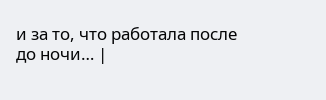и за то, что работала после до ночи… |